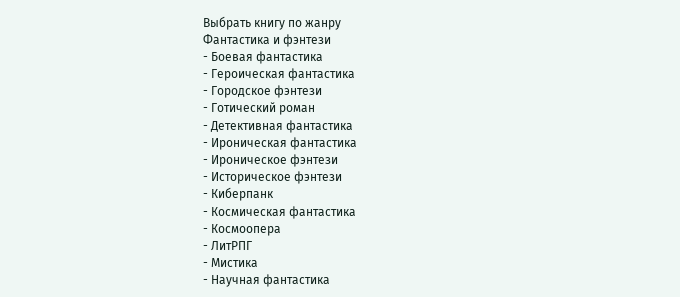Выбрать книгу по жанру
Фантастика и фэнтези
- Боевая фантастика
- Героическая фантастика
- Городское фэнтези
- Готический роман
- Детективная фантастика
- Ироническая фантастика
- Ироническое фэнтези
- Историческое фэнтези
- Киберпанк
- Космическая фантастика
- Космоопера
- ЛитРПГ
- Мистика
- Научная фантастика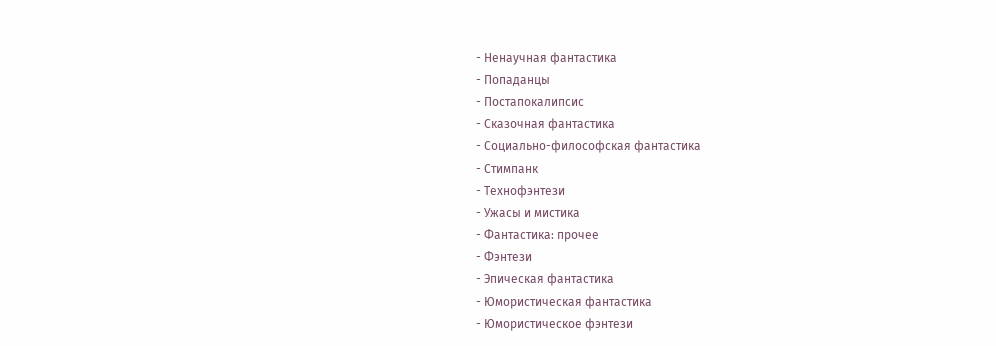- Ненаучная фантастика
- Попаданцы
- Постапокалипсис
- Сказочная фантастика
- Социально-философская фантастика
- Стимпанк
- Технофэнтези
- Ужасы и мистика
- Фантастика: прочее
- Фэнтези
- Эпическая фантастика
- Юмористическая фантастика
- Юмористическое фэнтези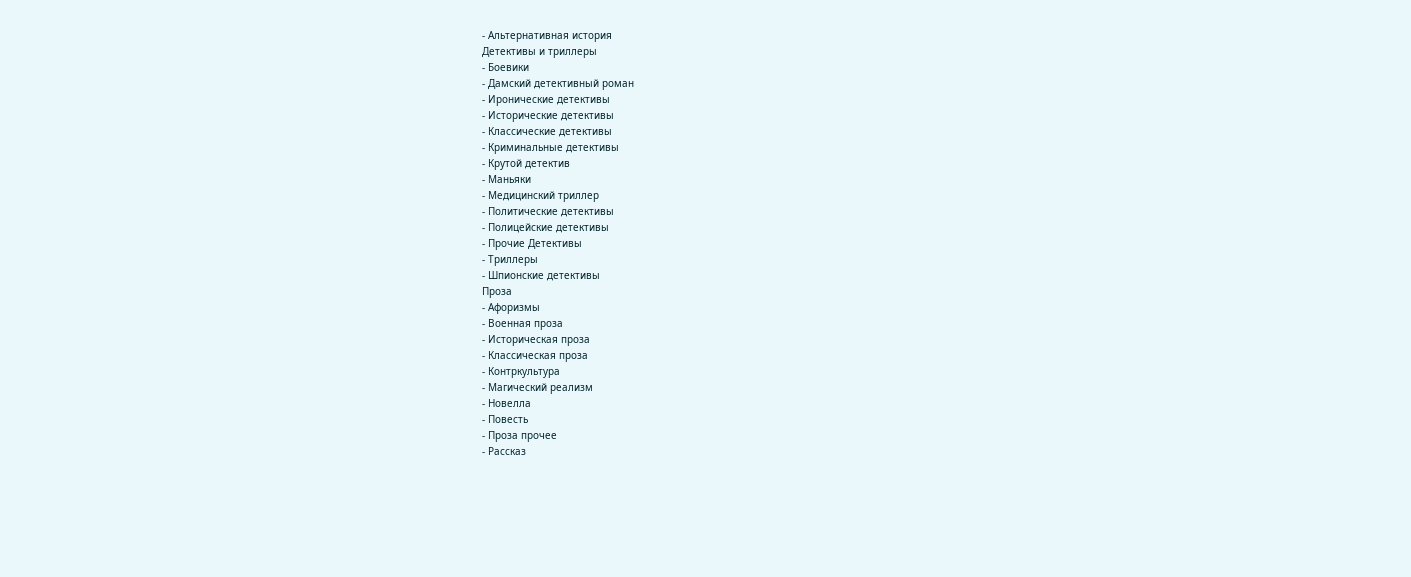- Альтернативная история
Детективы и триллеры
- Боевики
- Дамский детективный роман
- Иронические детективы
- Исторические детективы
- Классические детективы
- Криминальные детективы
- Крутой детектив
- Маньяки
- Медицинский триллер
- Политические детективы
- Полицейские детективы
- Прочие Детективы
- Триллеры
- Шпионские детективы
Проза
- Афоризмы
- Военная проза
- Историческая проза
- Классическая проза
- Контркультура
- Магический реализм
- Новелла
- Повесть
- Проза прочее
- Рассказ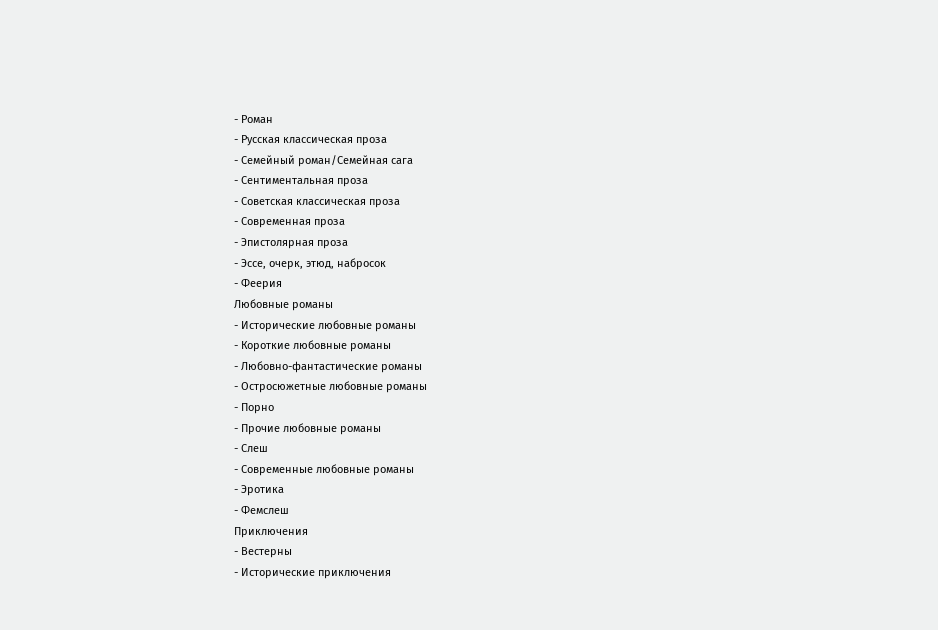- Роман
- Русская классическая проза
- Семейный роман/Семейная сага
- Сентиментальная проза
- Советская классическая проза
- Современная проза
- Эпистолярная проза
- Эссе, очерк, этюд, набросок
- Феерия
Любовные романы
- Исторические любовные романы
- Короткие любовные романы
- Любовно-фантастические романы
- Остросюжетные любовные романы
- Порно
- Прочие любовные романы
- Слеш
- Современные любовные романы
- Эротика
- Фемслеш
Приключения
- Вестерны
- Исторические приключения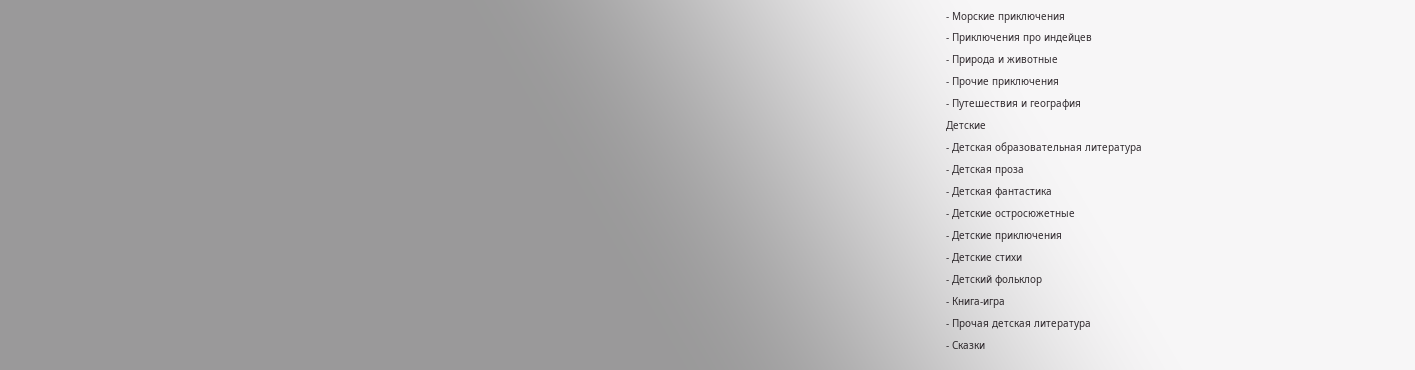- Морские приключения
- Приключения про индейцев
- Природа и животные
- Прочие приключения
- Путешествия и география
Детские
- Детская образовательная литература
- Детская проза
- Детская фантастика
- Детские остросюжетные
- Детские приключения
- Детские стихи
- Детский фольклор
- Книга-игра
- Прочая детская литература
- Сказки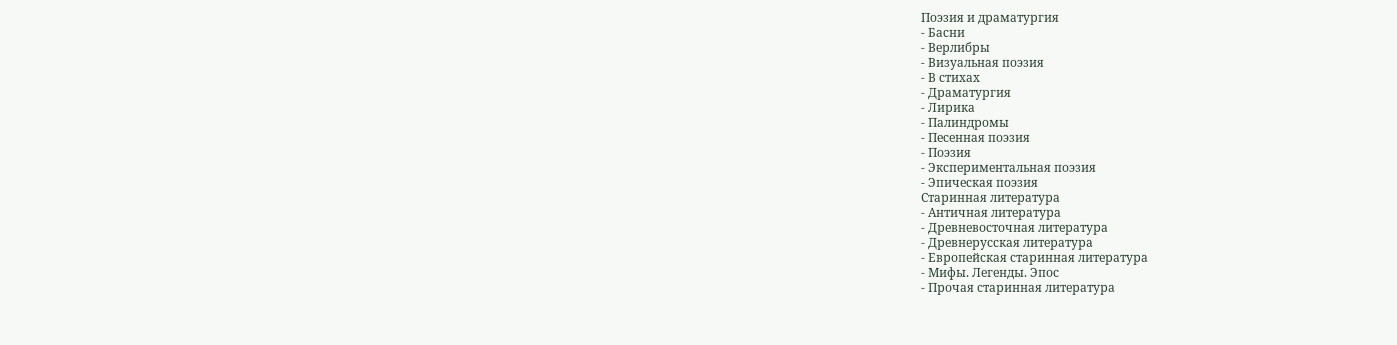Поэзия и драматургия
- Басни
- Верлибры
- Визуальная поэзия
- В стихах
- Драматургия
- Лирика
- Палиндромы
- Песенная поэзия
- Поэзия
- Экспериментальная поэзия
- Эпическая поэзия
Старинная литература
- Античная литература
- Древневосточная литература
- Древнерусская литература
- Европейская старинная литература
- Мифы. Легенды. Эпос
- Прочая старинная литература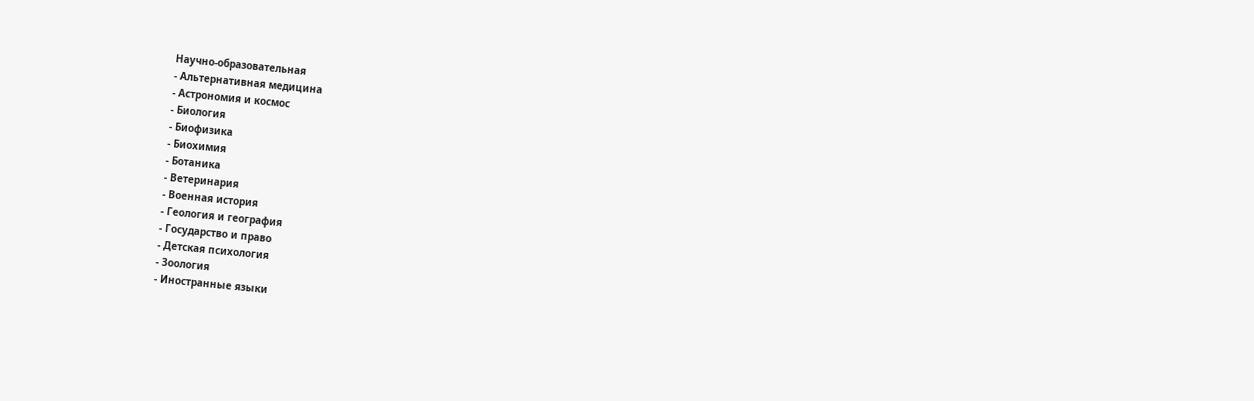Научно-образовательная
- Альтернативная медицина
- Астрономия и космос
- Биология
- Биофизика
- Биохимия
- Ботаника
- Ветеринария
- Военная история
- Геология и география
- Государство и право
- Детская психология
- Зоология
- Иностранные языки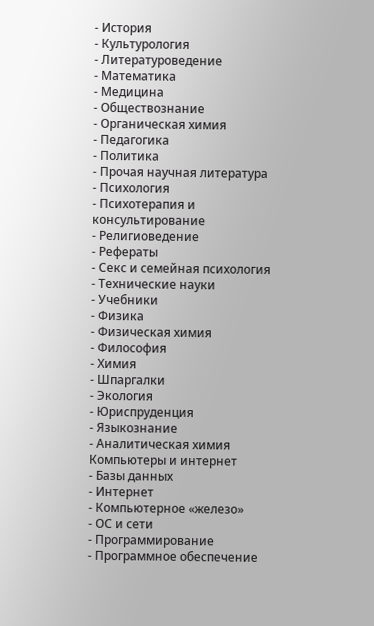- История
- Культурология
- Литературоведение
- Математика
- Медицина
- Обществознание
- Органическая химия
- Педагогика
- Политика
- Прочая научная литература
- Психология
- Психотерапия и консультирование
- Религиоведение
- Рефераты
- Секс и семейная психология
- Технические науки
- Учебники
- Физика
- Физическая химия
- Философия
- Химия
- Шпаргалки
- Экология
- Юриспруденция
- Языкознание
- Аналитическая химия
Компьютеры и интернет
- Базы данных
- Интернет
- Компьютерное «железо»
- ОС и сети
- Программирование
- Программное обеспечение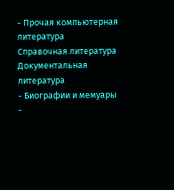- Прочая компьютерная литература
Справочная литература
Документальная литература
- Биографии и мемуары
-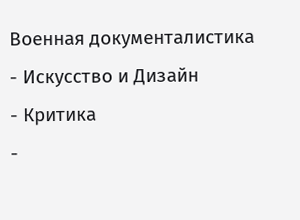Военная документалистика
- Искусство и Дизайн
- Критика
-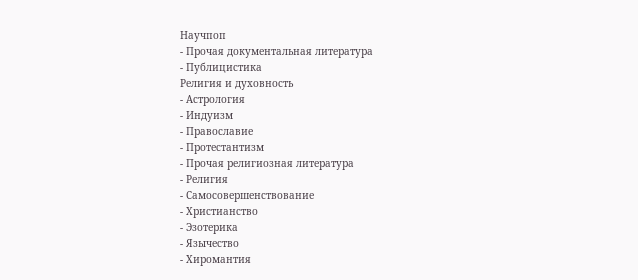Научпоп
- Прочая документальная литература
- Публицистика
Религия и духовность
- Астрология
- Индуизм
- Православие
- Протестантизм
- Прочая религиозная литература
- Религия
- Самосовершенствование
- Христианство
- Эзотерика
- Язычество
- Хиромантия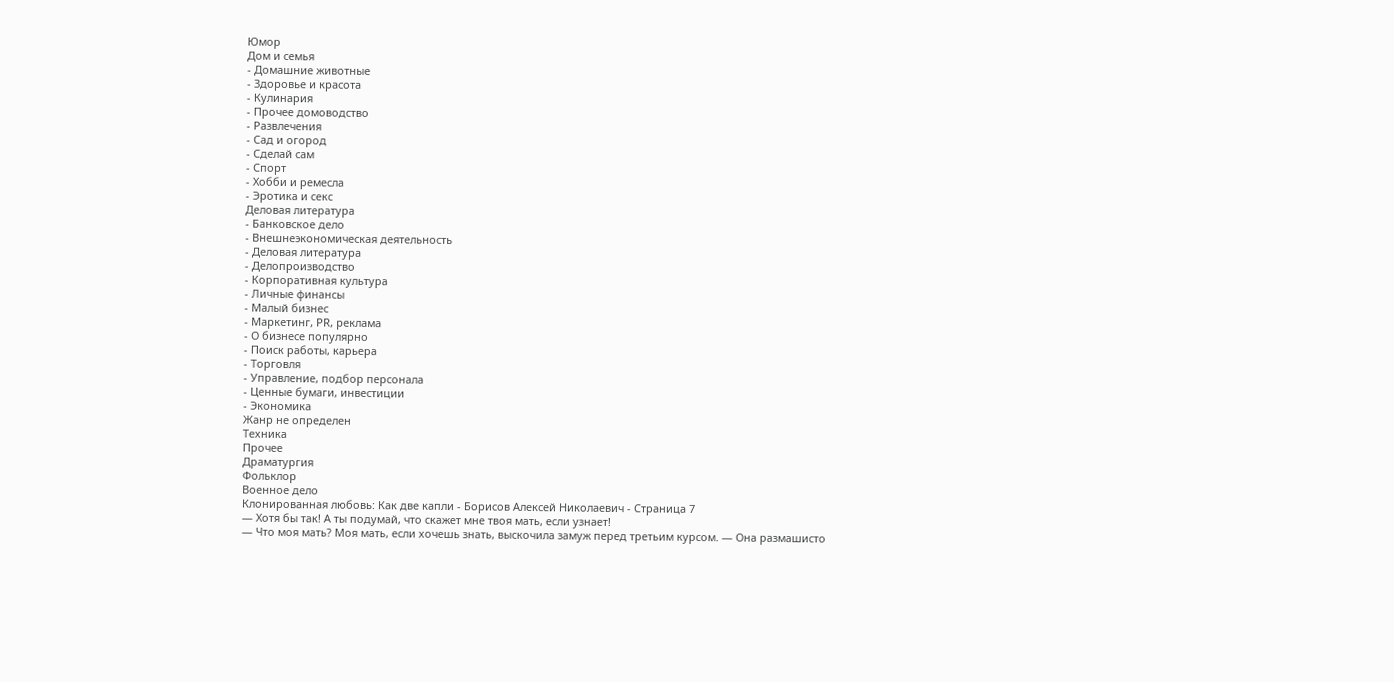Юмор
Дом и семья
- Домашние животные
- Здоровье и красота
- Кулинария
- Прочее домоводство
- Развлечения
- Сад и огород
- Сделай сам
- Спорт
- Хобби и ремесла
- Эротика и секс
Деловая литература
- Банковское дело
- Внешнеэкономическая деятельность
- Деловая литература
- Делопроизводство
- Корпоративная культура
- Личные финансы
- Малый бизнес
- Маркетинг, PR, реклама
- О бизнесе популярно
- Поиск работы, карьера
- Торговля
- Управление, подбор персонала
- Ценные бумаги, инвестиции
- Экономика
Жанр не определен
Техника
Прочее
Драматургия
Фольклор
Военное дело
Клонированная любовь: Как две капли - Борисов Алексей Николаевич - Страница 7
— Хотя бы так! А ты подумай, что скажет мне твоя мать, если узнает!
— Что моя мать? Моя мать, если хочешь знать, выскочила замуж перед третьим курсом. — Она размашисто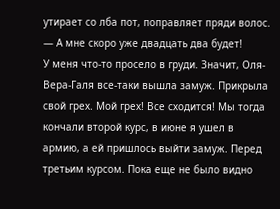утирает со лба пот, поправляет пряди волос. — А мне скоро уже двадцать два будет!
У меня что-то просело в груди. Значит, Оля-Вера-Галя все-таки вышла замуж. Прикрыла свой грех. Мой грех! Все сходится! Мы тогда кончали второй курс, в июне я ушел в армию, а ей пришлось выйти замуж. Перед третьим курсом. Пока еще не было видно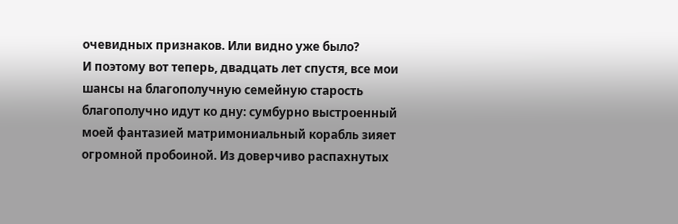очевидных признаков. Или видно уже было?
И поэтому вот теперь, двадцать лет спустя, все мои шансы на благополучную семейную старость благополучно идут ко дну: сумбурно выстроенный моей фантазией матримониальный корабль зияет огромной пробоиной. Из доверчиво распахнутых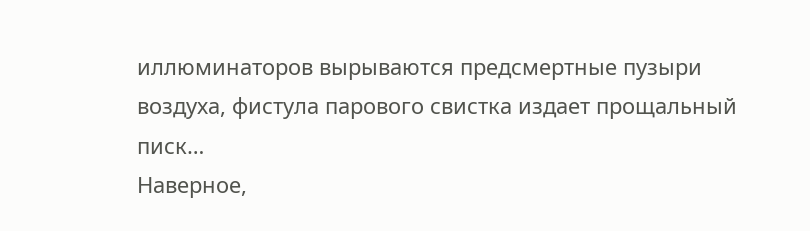иллюминаторов вырываются предсмертные пузыри воздуха, фистула парового свистка издает прощальный писк…
Наверное,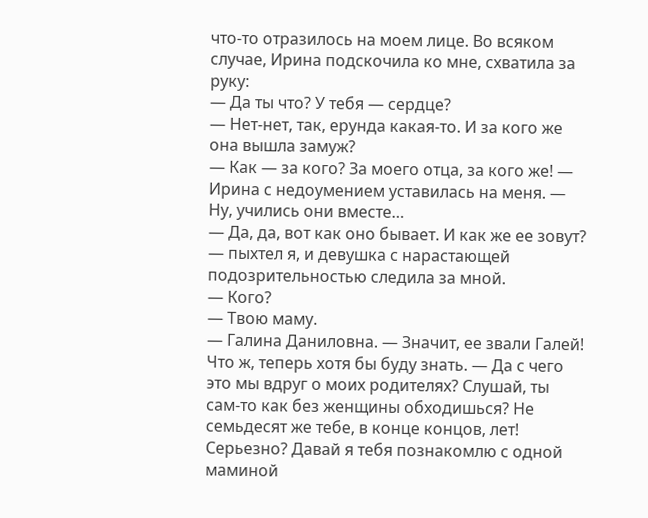что-то отразилось на моем лице. Во всяком случае, Ирина подскочила ко мне, схватила за руку:
— Да ты что? У тебя — сердце?
— Нет-нет, так, ерунда какая-то. И за кого же она вышла замуж?
— Как — за кого? За моего отца, за кого же! — Ирина с недоумением уставилась на меня. — Ну, учились они вместе…
— Да, да, вот как оно бывает. И как же ее зовут? — пыхтел я, и девушка с нарастающей подозрительностью следила за мной.
— Кого?
— Твою маму.
— Галина Даниловна. — Значит, ее звали Галей! Что ж, теперь хотя бы буду знать. — Да с чего это мы вдруг о моих родителях? Слушай, ты сам-то как без женщины обходишься? Не семьдесят же тебе, в конце концов, лет! Серьезно? Давай я тебя познакомлю с одной маминой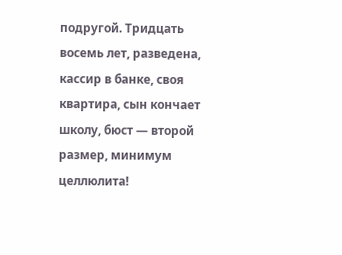подругой. Тридцать восемь лет, разведена, кассир в банке, своя квартира, сын кончает школу, бюст — второй размер, минимум целлюлита!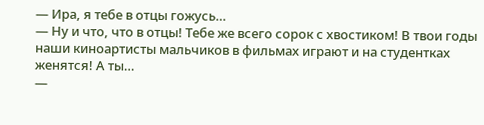— Ира, я тебе в отцы гожусь…
— Ну и что, что в отцы! Тебе же всего сорок с хвостиком! В твои годы наши киноартисты мальчиков в фильмах играют и на студентках женятся! А ты…
—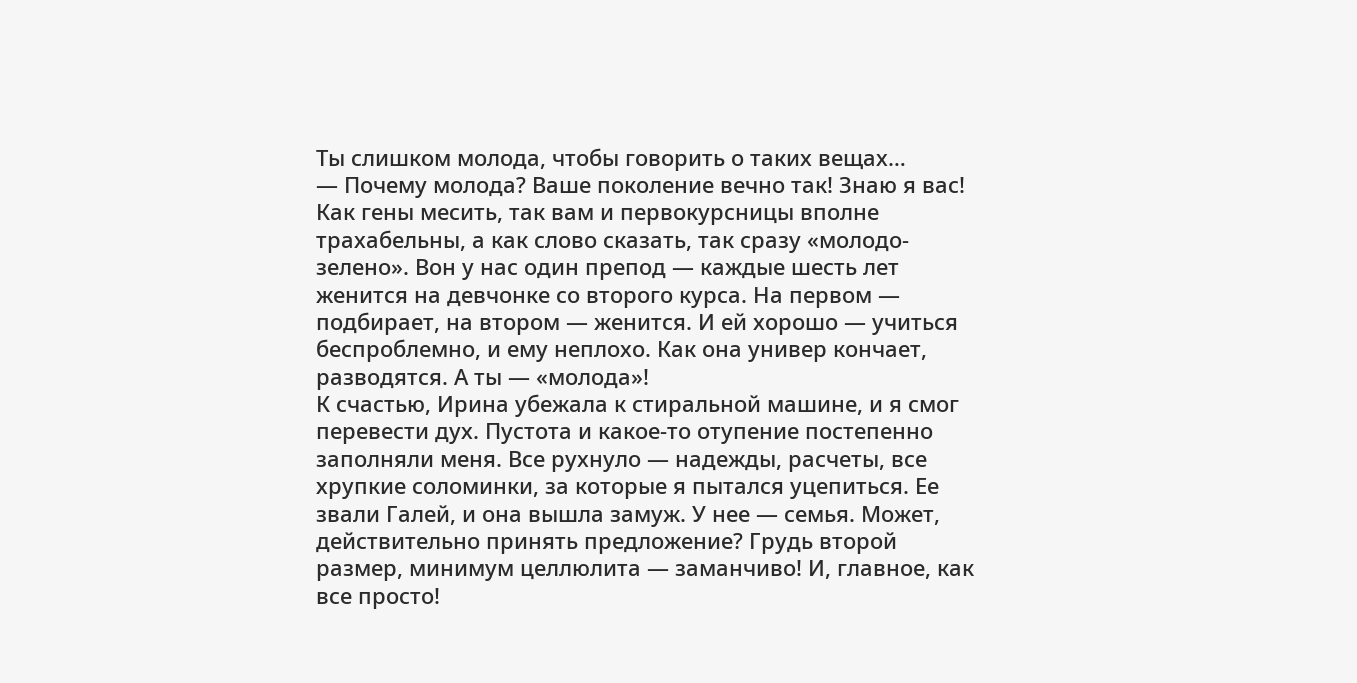Ты слишком молода, чтобы говорить о таких вещах…
— Почему молода? Ваше поколение вечно так! Знаю я вас! Как гены месить, так вам и первокурсницы вполне трахабельны, а как слово сказать, так сразу «молодо-зелено». Вон у нас один препод — каждые шесть лет женится на девчонке со второго курса. На первом — подбирает, на втором — женится. И ей хорошо — учиться беспроблемно, и ему неплохо. Как она универ кончает, разводятся. А ты — «молода»!
К счастью, Ирина убежала к стиральной машине, и я смог перевести дух. Пустота и какое-то отупение постепенно заполняли меня. Все рухнуло — надежды, расчеты, все хрупкие соломинки, за которые я пытался уцепиться. Ее звали Галей, и она вышла замуж. У нее — семья. Может, действительно принять предложение? Грудь второй размер, минимум целлюлита — заманчиво! И, главное, как все просто!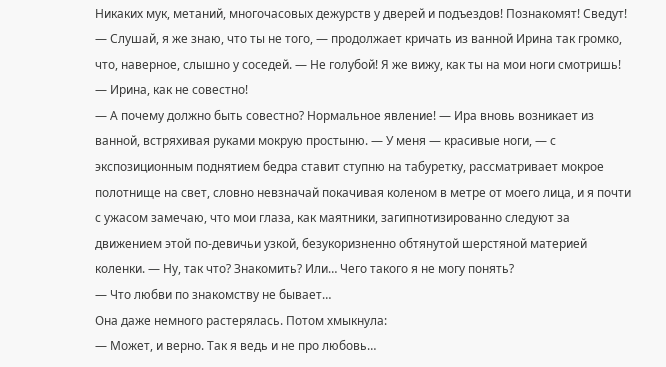Никаких мук, метаний, многочасовых дежурств у дверей и подъездов! Познакомят! Сведут!
— Слушай, я же знаю, что ты не того, — продолжает кричать из ванной Ирина так громко, что, наверное, слышно у соседей. — Не голубой! Я же вижу, как ты на мои ноги смотришь!
— Ирина, как не совестно!
— А почему должно быть совестно? Нормальное явление! — Ира вновь возникает из ванной, встряхивая руками мокрую простыню. — У меня — красивые ноги, — с экспозиционным поднятием бедра ставит ступню на табуретку, рассматривает мокрое полотнище на свет, словно невзначай покачивая коленом в метре от моего лица, и я почти с ужасом замечаю, что мои глаза, как маятники, загипнотизированно следуют за движением этой по-девичьи узкой, безукоризненно обтянутой шерстяной материей коленки. — Ну, так что? Знакомить? Или… Чего такого я не могу понять?
— Что любви по знакомству не бывает…
Она даже немного растерялась. Потом хмыкнула:
— Может, и верно. Так я ведь и не про любовь…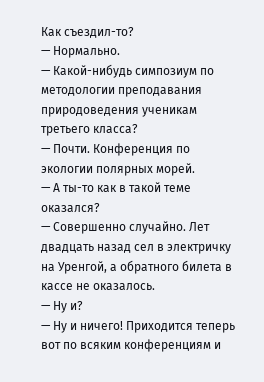Как съездил-то?
— Нормально.
— Какой-нибудь симпозиум по методологии преподавания природоведения ученикам третьего класса?
— Почти. Конференция по экологии полярных морей.
— А ты-то как в такой теме оказался?
— Совершенно случайно. Лет двадцать назад сел в электричку на Уренгой, а обратного билета в кассе не оказалось.
— Ну и?
— Ну и ничего! Приходится теперь вот по всяким конференциям и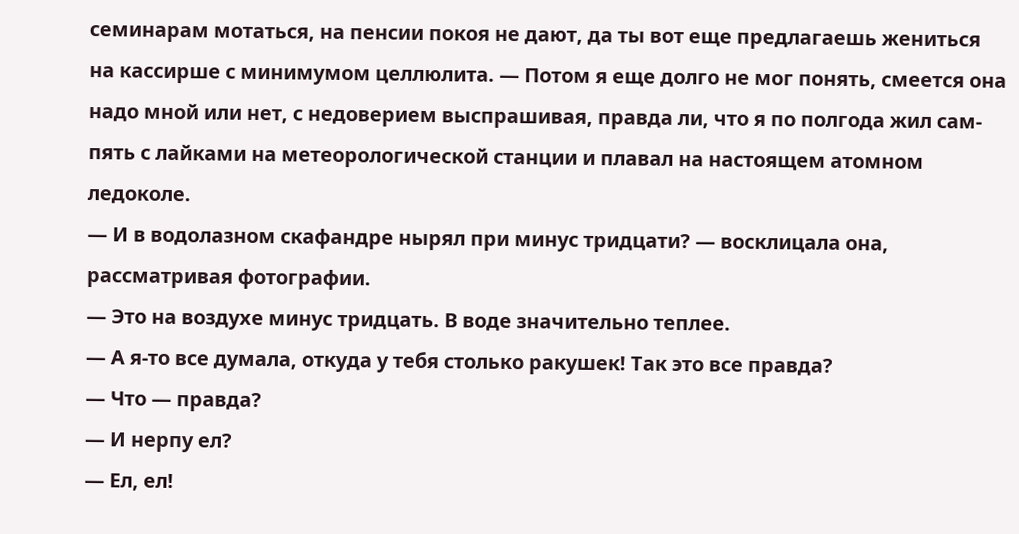семинарам мотаться, на пенсии покоя не дают, да ты вот еще предлагаешь жениться на кассирше с минимумом целлюлита. — Потом я еще долго не мог понять, смеется она надо мной или нет, с недоверием выспрашивая, правда ли, что я по полгода жил сам-пять с лайками на метеорологической станции и плавал на настоящем атомном ледоколе.
— И в водолазном скафандре нырял при минус тридцати? — восклицала она, рассматривая фотографии.
— Это на воздухе минус тридцать. В воде значительно теплее.
— А я-то все думала, откуда у тебя столько ракушек! Так это все правда?
— Что — правда?
— И нерпу ел?
— Ел, ел!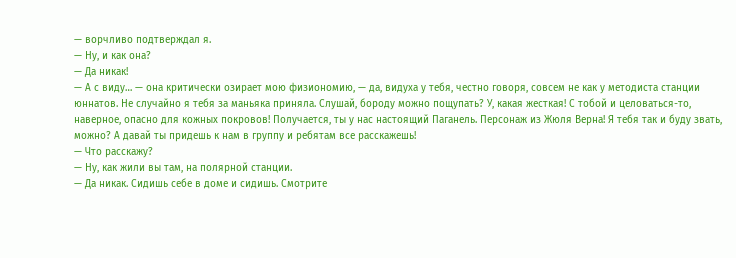— ворчливо подтверждал я.
— Ну, и как она?
— Да никак!
— А с виду… — она критически озирает мою физиономию, — да, видуха у тебя, честно говоря, совсем не как у методиста станции юннатов. Не случайно я тебя за маньяка приняла. Слушай, бороду можно пощупать? У, какая жесткая! С тобой и целоваться-то, наверное, опасно для кожных покровов! Получается, ты у нас настоящий Паганель. Персонаж из Жюля Верна! Я тебя так и буду звать, можно? А давай ты придешь к нам в группу и ребятам все расскажешь!
— Что расскажу?
— Ну, как жили вы там, на полярной станции.
— Да никак. Сидишь себе в доме и сидишь. Смотрите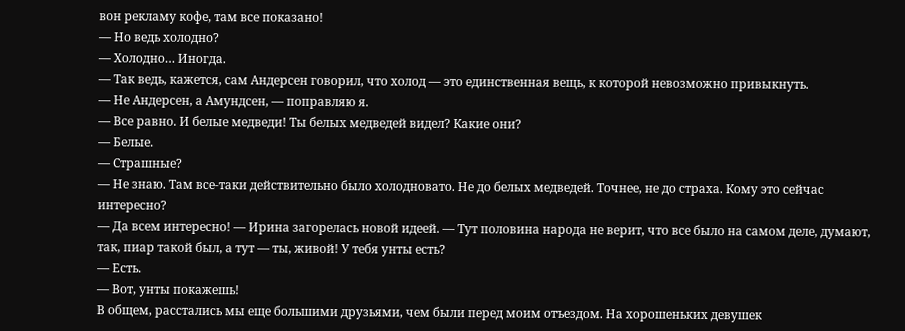вон рекламу кофе, там все показано!
— Но ведь холодно?
— Холодно… Иногда.
— Так ведь, кажется, сам Андерсен говорил, что холод — это единственная вещь, к которой невозможно привыкнуть.
— Не Андерсен, а Амундсен, — поправляю я.
— Все равно. И белые медведи! Ты белых медведей видел? Какие они?
— Белые.
— Страшные?
— Не знаю. Там все-таки действительно было холодновато. Не до белых медведей. Точнее, не до страха. Кому это сейчас интересно?
— Да всем интересно! — Ирина загорелась новой идеей. — Тут половина народа не верит, что все было на самом деле, думают, так, пиар такой был, а тут — ты, живой! У тебя унты есть?
— Есть.
— Вот, унты покажешь!
В общем, расстались мы еще большими друзьями, чем были перед моим отъездом. На хорошеньких девушек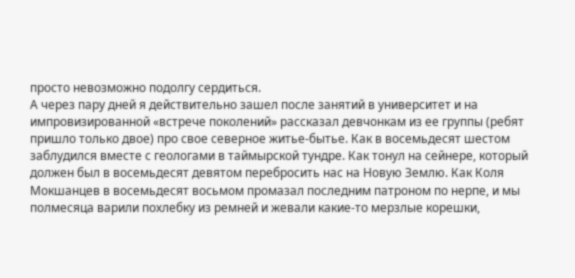просто невозможно подолгу сердиться.
А через пару дней я действительно зашел после занятий в университет и на импровизированной «встрече поколений» рассказал девчонкам из ее группы (ребят пришло только двое) про свое северное житье-бытье. Как в восемьдесят шестом заблудился вместе с геологами в таймырской тундре. Как тонул на сейнере, который должен был в восемьдесят девятом перебросить нас на Новую Землю. Как Коля Мокшанцев в восемьдесят восьмом промазал последним патроном по нерпе, и мы полмесяца варили похлебку из ремней и жевали какие-то мерзлые корешки,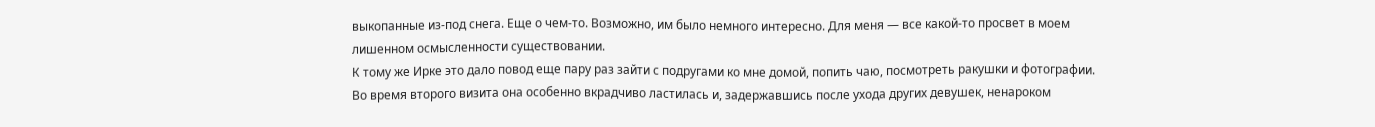выкопанные из-под снега. Еще о чем-то. Возможно, им было немного интересно. Для меня — все какой-то просвет в моем лишенном осмысленности существовании.
К тому же Ирке это дало повод еще пару раз зайти с подругами ко мне домой, попить чаю, посмотреть ракушки и фотографии. Во время второго визита она особенно вкрадчиво ластилась и, задержавшись после ухода других девушек, ненароком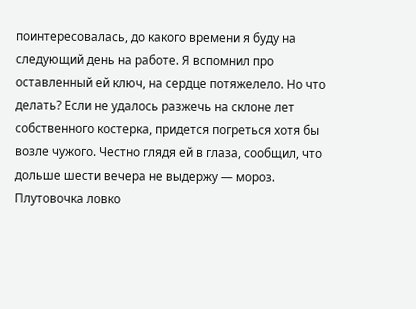поинтересовалась, до какого времени я буду на следующий день на работе. Я вспомнил про оставленный ей ключ, на сердце потяжелело. Но что делать? Если не удалось разжечь на склоне лет собственного костерка, придется погреться хотя бы возле чужого. Честно глядя ей в глаза, сообщил, что дольше шести вечера не выдержу — мороз. Плутовочка ловко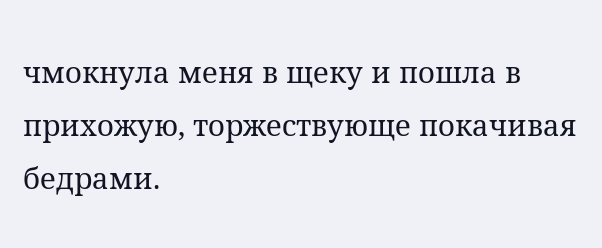чмокнула меня в щеку и пошла в прихожую, торжествующе покачивая бедрами.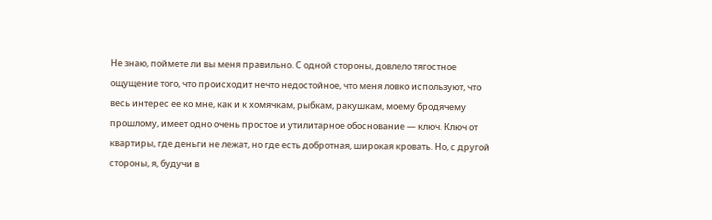Не знаю, поймете ли вы меня правильно. С одной стороны, довлело тягостное ощущение того, что происходит нечто недостойное, что меня ловко используют, что весь интерес ее ко мне, как и к хомячкам, рыбкам, ракушкам, моему бродячему прошлому, имеет одно очень простое и утилитарное обоснование — ключ. Ключ от квартиры, где деньги не лежат, но где есть добротная, широкая кровать. Но, с другой стороны, я, будучи в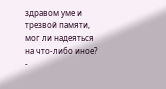здравом уме и трезвой памяти, мог ли надеяться на что-либо иное?
-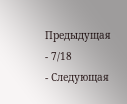Предыдущая
- 7/18
- Следующая